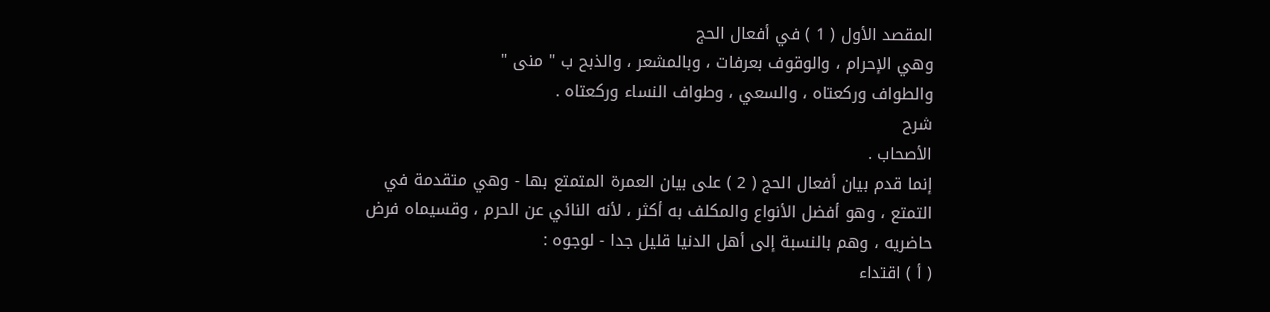المقصد الأول ( 1 ) في أفعال الحج
وهي الإحرام ، والوقوف بعرفات ، وبالمشعر ، والذبح ب " منى "
والطواف وركعتاه ، والسعي ، وطواف النساء وركعتاه .
شرح
الأصحاب .
إنما قدم بيان أفعال الحج ( 2 ) على بيان العمرة المتمتع بها - وهي متقدمة في
التمتع ، وهو أفضل الأنواع والمكلف به أكثر ، لأنه النائي عن الحرم ، وقسيماه فرض
حاضريه ، وهم بالنسبة إلى أهل الدنيا قليل جدا - لوجوه :
( أ ) اقتداء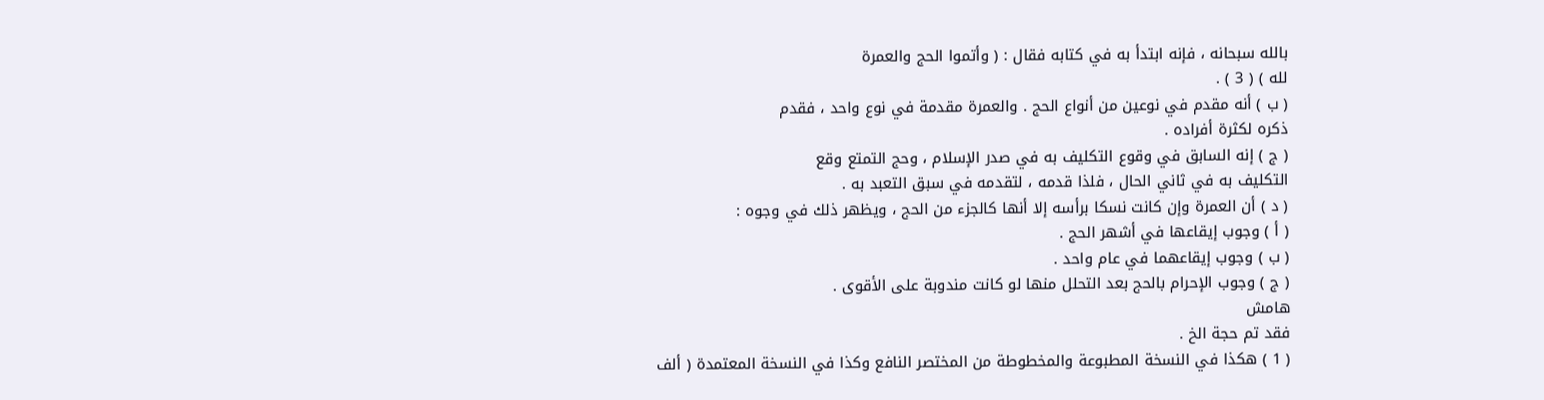بالله سبحانه ، فإنه ابتدأ به في كتابه فقال : ( وأتموا الحج والعمرة
لله ) ( 3 ) .
( ب ) أنه مقدم في نوعين من أنواع الحج . والعمرة مقدمة في نوع واحد ، فقدم
ذكره لكثرة أفراده .
( ج ) إنه السابق في وقوع التكليف به في صدر الإسلام ، وحج التمتع وقع
التكليف به في ثاني الحال ، فلذا قدمه ، لتقدمه في سبق التعبد به .
( د ) أن العمرة وإن كانت نسكا برأسه إلا أنها كالجزء من الحج ، ويظهر ذلك في وجوه :
( أ ) وجوب إيقاعها في أشهر الحج .
( ب ) وجوب إيقاعهما في عام واحد .
( ج ) وجوب الإحرام بالحج بعد التحلل منها لو كانت مندوبة على الأقوى .
هامش
فقد تم حجة الخ .
( 1 ) هكذا في النسخة المطبوعة والمخطوطة من المختصر النافع وكذا في النسخة المعتمدة ( ألف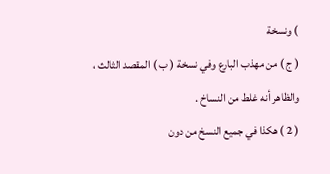) ونسخة
( ج ) من مهذب البارع وفي نسخة ( ب ) المقصد الثالث ، والظاهر أنه غلط من النساخ .
( 2 ) هكذا في جميع النسخ من دون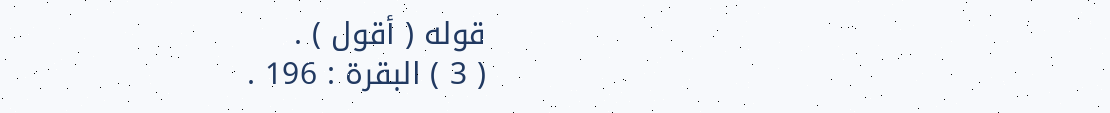قوله ( أقول ) .
( 3 ) البقرة : 196 .